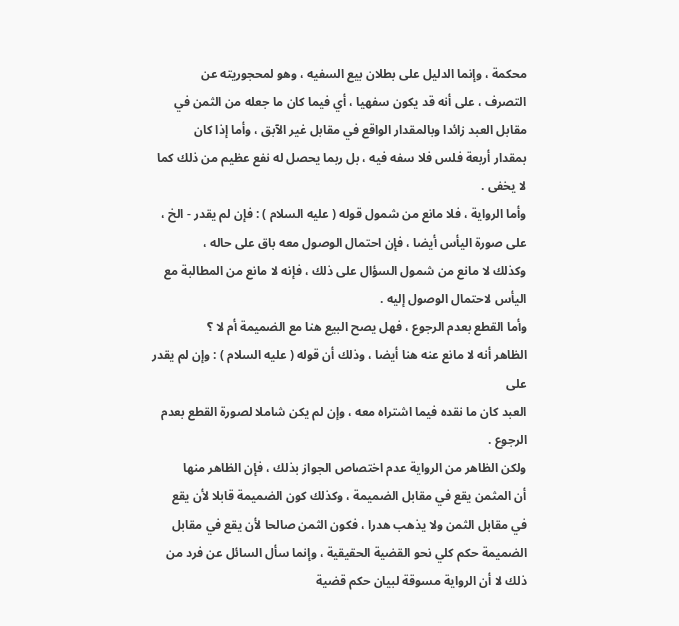محكمة ، وإنما الدليل على بطلان بيع السفيه ، وهو لمحجوريته عن
التصرف ، على أنه قد يكون سفهيا ، أي فيما كان ما جعله من الثمن في
مقابل العبد زائدا وبالمقدار الواقع في مقابل غير الآبق ، وأما إذا كان
بمقدار أربعة فلس فلا سفه فيه ، بل ربما يحصل له نفع عظيم من ذلك كما
لا يخفى .
وأما الرواية ، فلا مانع من شمول قوله ( عليه السلام ) : فإن لم يقدر - الخ ،
على صورة اليأس أيضا ، فإن احتمال الوصول معه باق على حاله ،
وكذلك لا مانع من شمول السؤال على ذلك ، فإنه لا مانع من المطالبة مع
اليأس لاحتمال الوصول إليه .
وأما القطع بعدم الرجوع ، فهل يصح البيع هنا مع الضميمة أم لا ؟
الظاهر أنه لا مانع عنه هنا أيضا ، وذلك أن قوله ( عليه السلام ) : وإن لم يقدر على
العبد كان ما نقده فيما اشتراه معه ، وإن لم يكن شاملا لصورة القطع بعدم
الرجوع .
ولكن الظاهر من الرواية عدم اختصاص الجواز بذلك ، فإن الظاهر منها
أن المثمن يقع في مقابل الضميمة ، وكذلك كون الضميمة قابلا لأن يقع
في مقابل الثمن ولا يذهب هدرا ، فكون الثمن صالحا لأن يقع في مقابل
الضميمة حكم كلي نحو القضية الحقيقية ، وإنما سأل السائل عن فرد من
ذلك لا أن الرواية مسوقة لبيان حكم قضية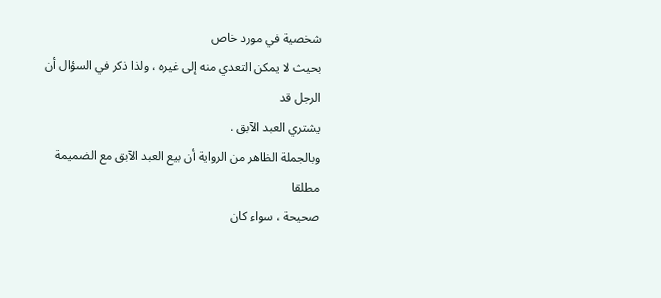شخصية في مورد خاص
بحيث لا يمكن التعدي منه إلى غيره ، ولذا ذكر في السؤال أن الرجل قد
يشتري العبد الآبق .
وبالجملة الظاهر من الرواية أن بيع العبد الآبق مع الضميمة مطلقا
صحيحة ، سواء كان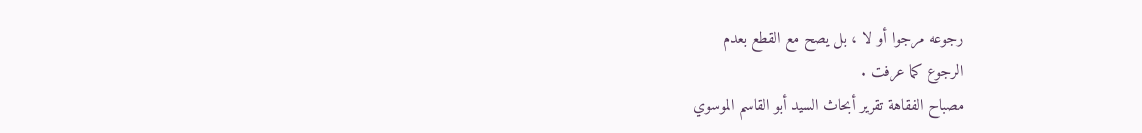رجوعه مرجوا أو لا ، بل يصح مع القطع بعدم
الرجوع كما عرفت .
مصباح الفقاهة تقرير أبحاث السيد أبو القاسم الموسوي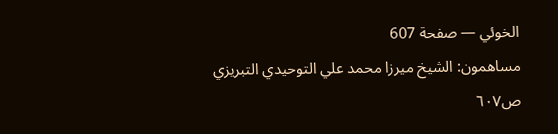الخوئي — صفحة 607
مساهمون: الشيخ ميرزا محمد علي التوحيدي التبريزي
ص٦٠٧